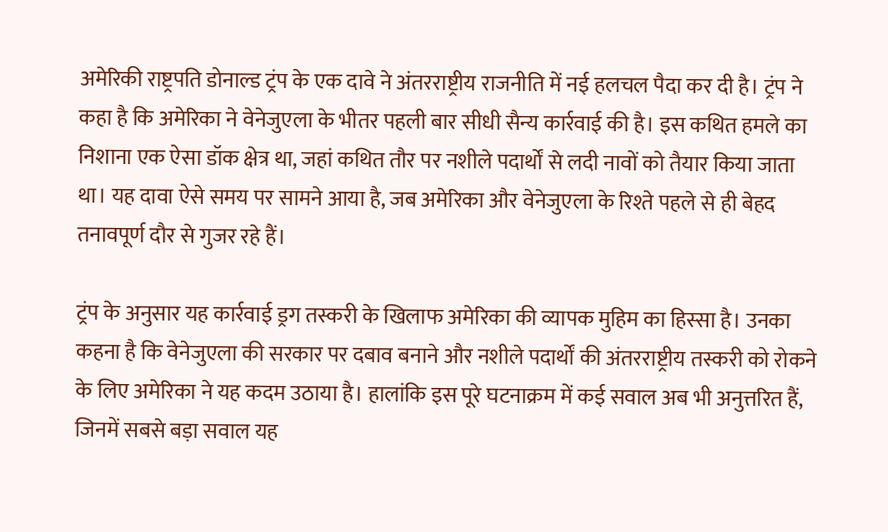अमेरिकी राष्ट्रपति डोनाल्ड ट्रंप के एक दावे ने अंतरराष्ट्रीय राजनीति में नई हलचल पैदा कर दी है। ट्रंप ने कहा है कि अमेरिका ने वेनेजुएला के भीतर पहली बार सीधी सैन्य कार्रवाई की है। इस कथित हमले का निशाना एक ऐसा डॉक क्षेत्र था, जहां कथित तौर पर नशीले पदार्थों से लदी नावों को तैयार किया जाता था। यह दावा ऐसे समय पर सामने आया है, जब अमेरिका और वेनेजुएला के रिश्ते पहले से ही बेहद तनावपूर्ण दौर से गुजर रहे हैं।

ट्रंप के अनुसार यह कार्रवाई ड्रग तस्करी के खिलाफ अमेरिका की व्यापक मुहिम का हिस्सा है। उनका कहना है कि वेनेजुएला की सरकार पर दबाव बनाने और नशीले पदार्थों की अंतरराष्ट्रीय तस्करी को रोकने के लिए अमेरिका ने यह कदम उठाया है। हालांकि इस पूरे घटनाक्रम में कई सवाल अब भी अनुत्तरित हैं, जिनमें सबसे बड़ा सवाल यह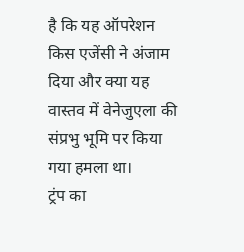है कि यह ऑपरेशन किस एजेंसी ने अंजाम दिया और क्या यह वास्तव में वेनेजुएला की संप्रभु भूमि पर किया गया हमला था।
ट्रंप का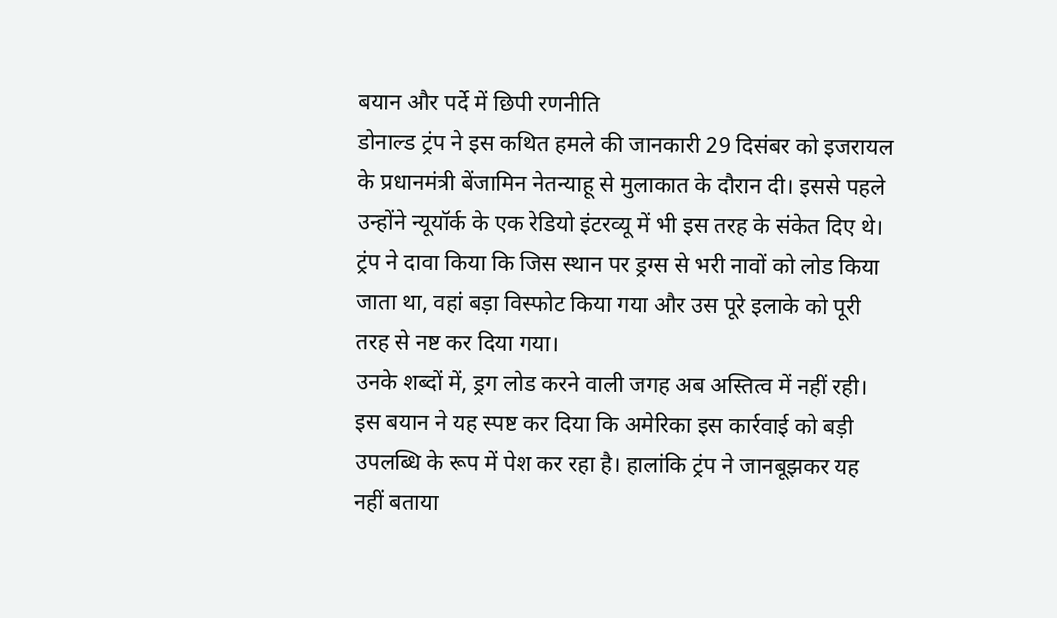बयान और पर्दे में छिपी रणनीति
डोनाल्ड ट्रंप ने इस कथित हमले की जानकारी 29 दिसंबर को इजरायल के प्रधानमंत्री बेंजामिन नेतन्याहू से मुलाकात के दौरान दी। इससे पहले उन्होंने न्यूयॉर्क के एक रेडियो इंटरव्यू में भी इस तरह के संकेत दिए थे। ट्रंप ने दावा किया कि जिस स्थान पर ड्रग्स से भरी नावों को लोड किया जाता था, वहां बड़ा विस्फोट किया गया और उस पूरे इलाके को पूरी तरह से नष्ट कर दिया गया।
उनके शब्दों में, ड्रग लोड करने वाली जगह अब अस्तित्व में नहीं रही। इस बयान ने यह स्पष्ट कर दिया कि अमेरिका इस कार्रवाई को बड़ी उपलब्धि के रूप में पेश कर रहा है। हालांकि ट्रंप ने जानबूझकर यह नहीं बताया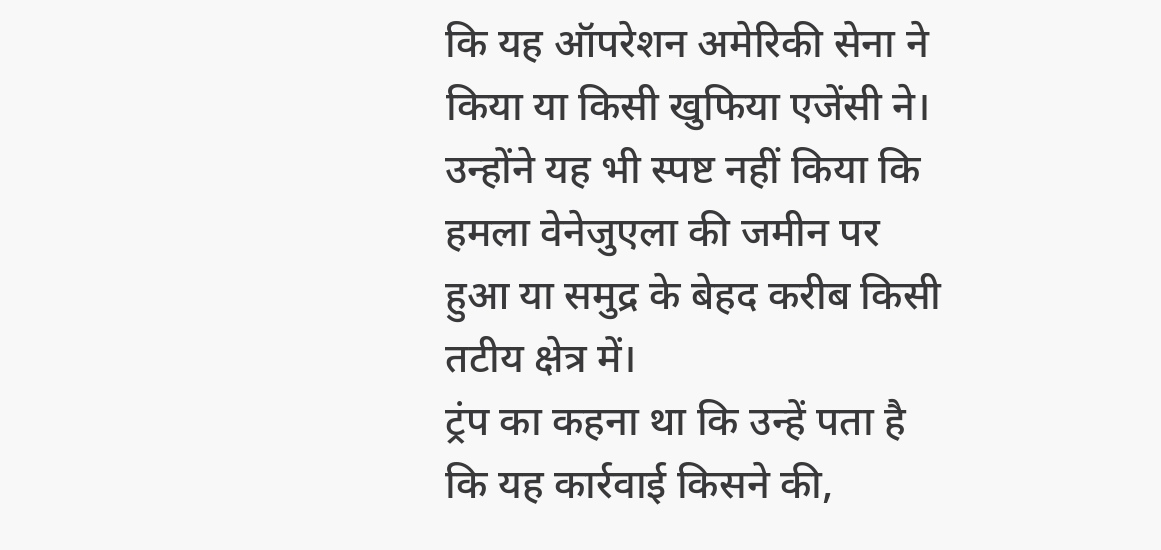कि यह ऑपरेशन अमेरिकी सेना ने किया या किसी खुफिया एजेंसी ने। उन्होंने यह भी स्पष्ट नहीं किया कि हमला वेनेजुएला की जमीन पर हुआ या समुद्र के बेहद करीब किसी तटीय क्षेत्र में।
ट्रंप का कहना था कि उन्हें पता है कि यह कार्रवाई किसने की,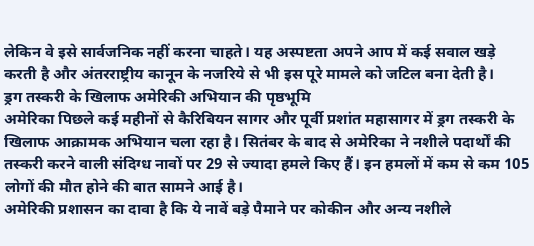लेकिन वे इसे सार्वजनिक नहीं करना चाहते। यह अस्पष्टता अपने आप में कई सवाल खड़े करती है और अंतरराष्ट्रीय कानून के नजरिये से भी इस पूरे मामले को जटिल बना देती है।
ड्रग तस्करी के खिलाफ अमेरिकी अभियान की पृष्ठभूमि
अमेरिका पिछले कई महीनों से कैरिबियन सागर और पूर्वी प्रशांत महासागर में ड्रग तस्करी के खिलाफ आक्रामक अभियान चला रहा है। सितंबर के बाद से अमेरिका ने नशीले पदार्थों की तस्करी करने वाली संदिग्ध नावों पर 29 से ज्यादा हमले किए हैं। इन हमलों में कम से कम 105 लोगों की मौत होने की बात सामने आई है।
अमेरिकी प्रशासन का दावा है कि ये नावें बड़े पैमाने पर कोकीन और अन्य नशीले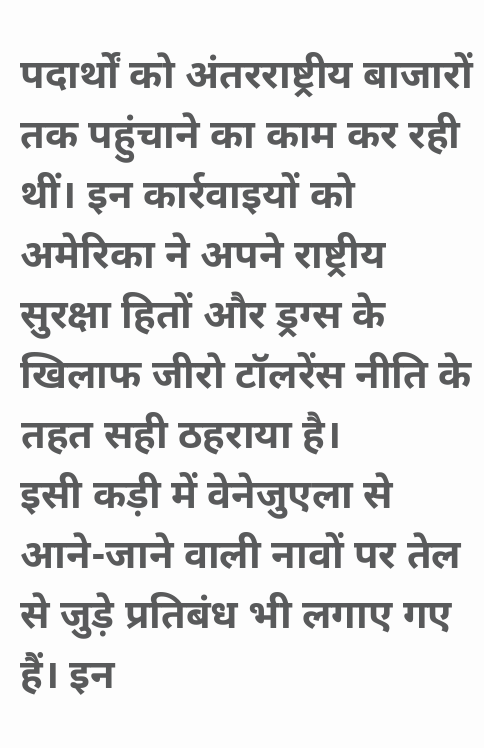पदार्थों को अंतरराष्ट्रीय बाजारों तक पहुंचाने का काम कर रही थीं। इन कार्रवाइयों को अमेरिका ने अपने राष्ट्रीय सुरक्षा हितों और ड्रग्स के खिलाफ जीरो टॉलरेंस नीति के तहत सही ठहराया है।
इसी कड़ी में वेनेजुएला से आने-जाने वाली नावों पर तेल से जुड़े प्रतिबंध भी लगाए गए हैं। इन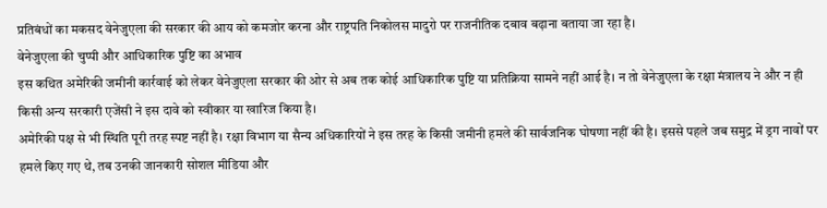प्रतिबंधों का मकसद वेनेजुएला की सरकार की आय को कमजोर करना और राष्ट्रपति निकोलस मादुरो पर राजनीतिक दबाव बढ़ाना बताया जा रहा है।
वेनेजुएला की चुप्पी और आधिकारिक पुष्टि का अभाव
इस कथित अमेरिकी जमीनी कार्रवाई को लेकर वेनेजुएला सरकार की ओर से अब तक कोई आधिकारिक पुष्टि या प्रतिक्रिया सामने नहीं आई है। न तो वेनेजुएला के रक्षा मंत्रालय ने और न ही किसी अन्य सरकारी एजेंसी ने इस दावे को स्वीकार या खारिज किया है।
अमेरिकी पक्ष से भी स्थिति पूरी तरह स्पष्ट नहीं है। रक्षा विभाग या सैन्य अधिकारियों ने इस तरह के किसी जमीनी हमले की सार्वजनिक घोषणा नहीं की है। इससे पहले जब समुद्र में ड्रग नावों पर हमले किए गए थे, तब उनकी जानकारी सोशल मीडिया और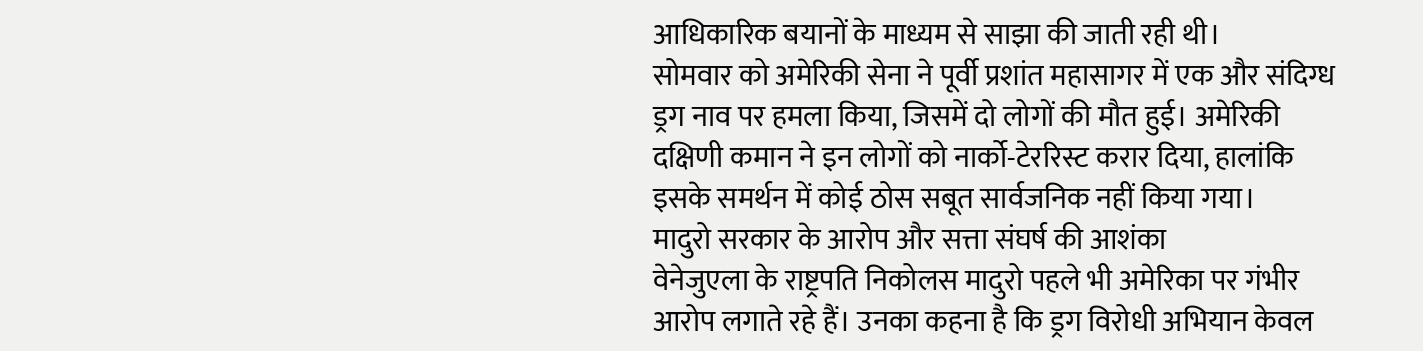आधिकारिक बयानों के माध्यम से साझा की जाती रही थी।
सोमवार को अमेरिकी सेना ने पूर्वी प्रशांत महासागर में एक और संदिग्ध ड्रग नाव पर हमला किया, जिसमें दो लोगों की मौत हुई। अमेरिकी दक्षिणी कमान ने इन लोगों को नार्को-टेररिस्ट करार दिया, हालांकि इसके समर्थन में कोई ठोस सबूत सार्वजनिक नहीं किया गया।
मादुरो सरकार के आरोप और सत्ता संघर्ष की आशंका
वेनेजुएला के राष्ट्रपति निकोलस मादुरो पहले भी अमेरिका पर गंभीर आरोप लगाते रहे हैं। उनका कहना है कि ड्रग विरोधी अभियान केवल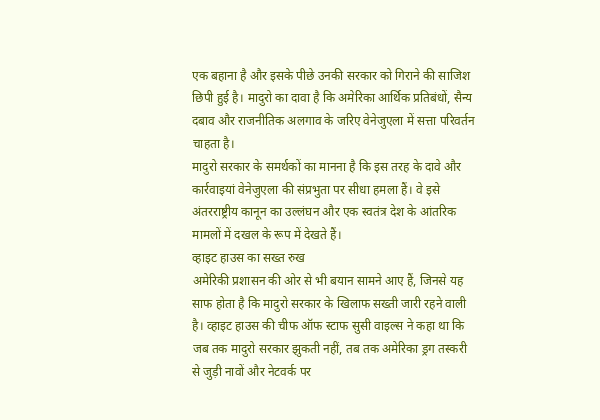एक बहाना है और इसके पीछे उनकी सरकार को गिराने की साजिश छिपी हुई है। मादुरो का दावा है कि अमेरिका आर्थिक प्रतिबंधों, सैन्य दबाव और राजनीतिक अलगाव के जरिए वेनेजुएला में सत्ता परिवर्तन चाहता है।
मादुरो सरकार के समर्थकों का मानना है कि इस तरह के दावे और कार्रवाइयां वेनेजुएला की संप्रभुता पर सीधा हमला हैं। वे इसे अंतरराष्ट्रीय कानून का उल्लंघन और एक स्वतंत्र देश के आंतरिक मामलों में दखल के रूप में देखते हैं।
व्हाइट हाउस का सख्त रुख
अमेरिकी प्रशासन की ओर से भी बयान सामने आए हैं, जिनसे यह साफ होता है कि मादुरो सरकार के खिलाफ सख्ती जारी रहने वाली है। व्हाइट हाउस की चीफ ऑफ स्टाफ सुसी वाइल्स ने कहा था कि जब तक मादुरो सरकार झुकती नहीं, तब तक अमेरिका ड्रग तस्करी से जुड़ी नावों और नेटवर्क पर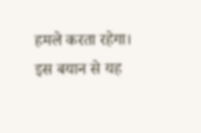हमले करता रहेगा।
इस बयान से यह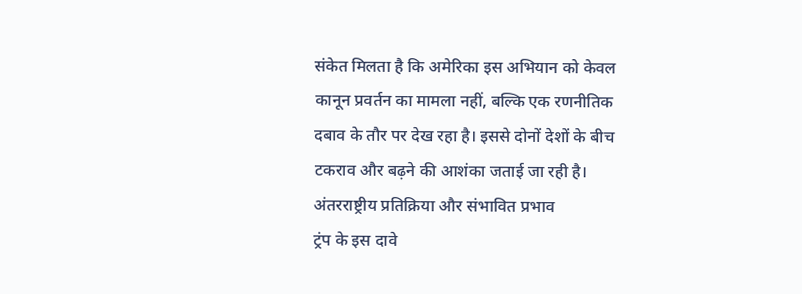संकेत मिलता है कि अमेरिका इस अभियान को केवल कानून प्रवर्तन का मामला नहीं, बल्कि एक रणनीतिक दबाव के तौर पर देख रहा है। इससे दोनों देशों के बीच टकराव और बढ़ने की आशंका जताई जा रही है।
अंतरराष्ट्रीय प्रतिक्रिया और संभावित प्रभाव
ट्रंप के इस दावे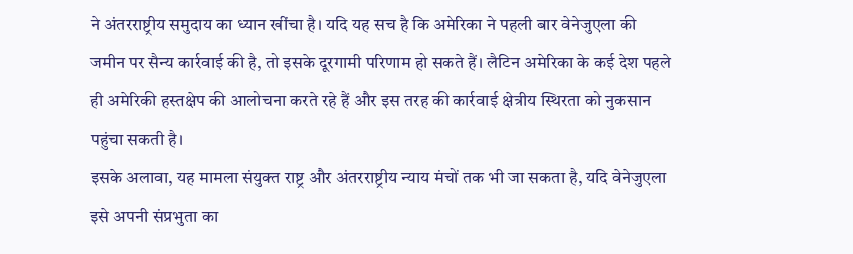ने अंतरराष्ट्रीय समुदाय का ध्यान खींचा है। यदि यह सच है कि अमेरिका ने पहली बार वेनेजुएला की जमीन पर सैन्य कार्रवाई की है, तो इसके दूरगामी परिणाम हो सकते हैं। लैटिन अमेरिका के कई देश पहले ही अमेरिकी हस्तक्षेप की आलोचना करते रहे हैं और इस तरह की कार्रवाई क्षेत्रीय स्थिरता को नुकसान पहुंचा सकती है।
इसके अलावा, यह मामला संयुक्त राष्ट्र और अंतरराष्ट्रीय न्याय मंचों तक भी जा सकता है, यदि वेनेजुएला इसे अपनी संप्रभुता का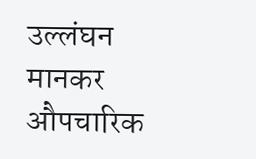उल्लंघन मानकर औपचारिक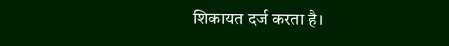शिकायत दर्ज करता है।